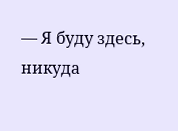— Я буду здесь, никуда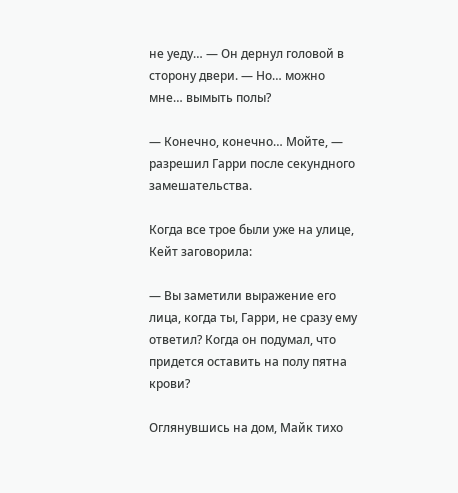не уеду… — Он дернул головой в сторону двери. — Но… можно мне… вымыть полы?

— Конечно, конечно… Мойте, — разрешил Гарри после секундного замешательства.

Когда все трое были уже на улице, Кейт заговорила:

— Вы заметили выражение его лица, когда ты, Гарри, не сразу ему ответил? Когда он подумал, что придется оставить на полу пятна крови?

Оглянувшись на дом, Майк тихо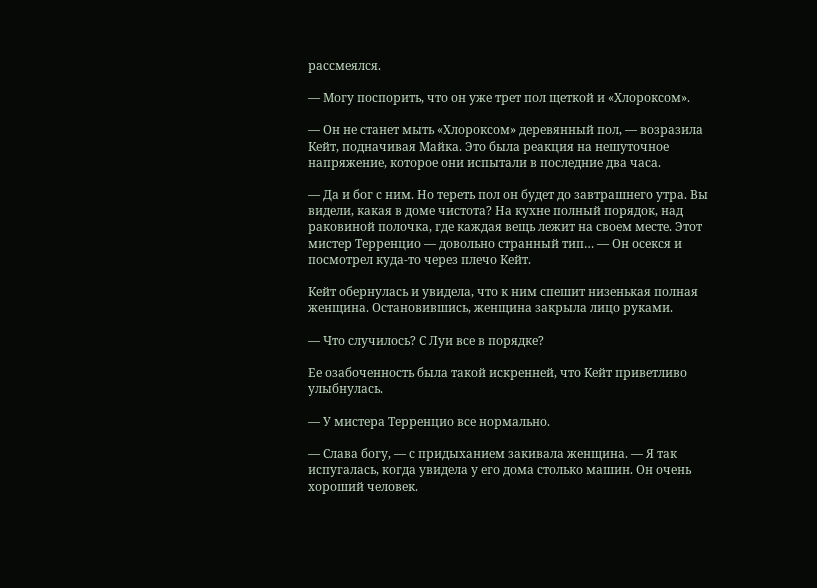рассмеялся.

— Могу поспорить, что он уже трет пол щеткой и «Хлороксом».

— Он не станет мыть «Хлороксом» деревянный пол, — возразила Кейт, подначивая Майка. Это была реакция на нешуточное напряжение, которое они испытали в последние два часа.

— Да и бог с ним. Но тереть пол он будет до завтрашнего утра. Вы видели, какая в доме чистота? На кухне полный порядок, над раковиной полочка, где каждая вещь лежит на своем месте. Этот мистер Терренцио — довольно странный тип… — Он осекся и посмотрел куда-то через плечо Кейт.

Кейт обернулась и увидела, что к ним спешит низенькая полная женщина. Остановившись, женщина закрыла лицо руками.

— Что случилось? С Луи все в порядке?

Ее озабоченность была такой искренней, что Кейт приветливо улыбнулась.

— У мистера Терренцио все нормально.

— Слава богу, — с придыханием закивала женщина. — Я так испугалась, когда увидела у его дома столько машин. Он очень хороший человек.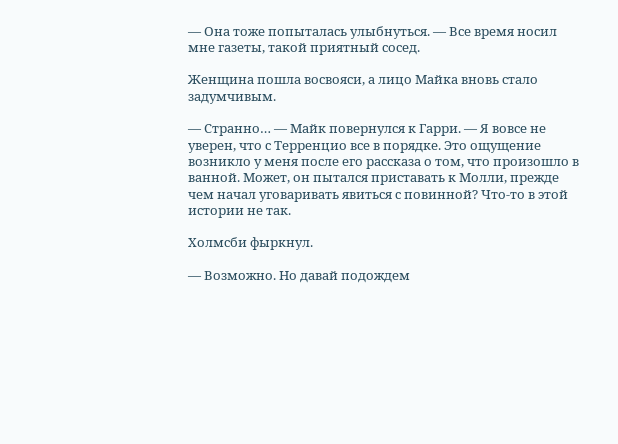— Она тоже попыталась улыбнуться. — Все время носил мне газеты, такой приятный сосед.

Женщина пошла восвояси, а лицо Майка вновь стало задумчивым.

— Странно… — Майк повернулся к Гарри. — Я вовсе не уверен, что с Терренцио все в порядке. Это ощущение возникло у меня после его рассказа о том, что произошло в ванной. Может, он пытался приставать к Молли, прежде чем начал уговаривать явиться с повинной? Что-то в этой истории не так.

Холмсби фыркнул.

— Возможно. Но давай подождем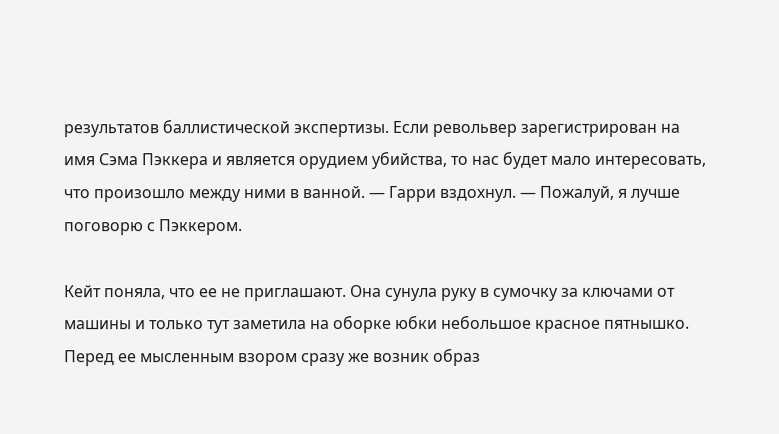результатов баллистической экспертизы. Если револьвер зарегистрирован на имя Сэма Пэккера и является орудием убийства, то нас будет мало интересовать, что произошло между ними в ванной. — Гарри вздохнул. — Пожалуй, я лучше поговорю с Пэккером.

Кейт поняла, что ее не приглашают. Она сунула руку в сумочку за ключами от машины и только тут заметила на оборке юбки небольшое красное пятнышко. Перед ее мысленным взором сразу же возник образ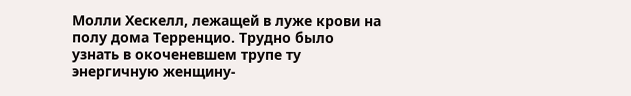Молли Хескелл, лежащей в луже крови на полу дома Терренцио. Трудно было узнать в окоченевшем трупе ту энергичную женщину-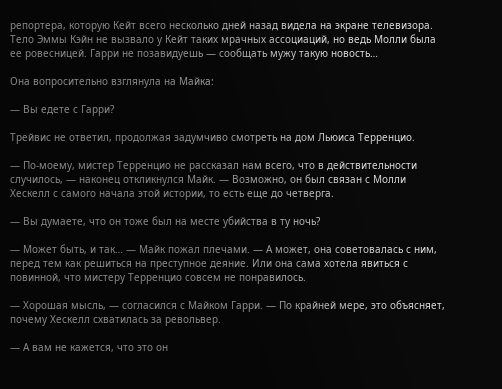репортера, которую Кейт всего несколько дней назад видела на экране телевизора. Тело Эммы Кэйн не вызвало у Кейт таких мрачных ассоциаций, но ведь Молли была ее ровесницей. Гарри не позавидуешь — сообщать мужу такую новость…

Она вопросительно взглянула на Майка:

— Вы едете с Гарри?

Трейвис не ответил, продолжая задумчиво смотреть на дом Льюиса Терренцио.

— По-моему, мистер Терренцио не рассказал нам всего, что в действительности случилось, — наконец откликнулся Майк. — Возможно, он был связан с Молли Хескелл с самого начала этой истории, то есть еще до четверга.

— Вы думаете, что он тоже был на месте убийства в ту ночь?

— Может быть, и так… — Майк пожал плечами. — А может, она советовалась с ним, перед тем как решиться на преступное деяние. Или она сама хотела явиться с повинной, что мистеру Терренцио совсем не понравилось.

— Хорошая мысль, — согласился с Майком Гарри. — По крайней мере, это объясняет, почему Хескелл схватилась за револьвер.

— А вам не кажется, что это он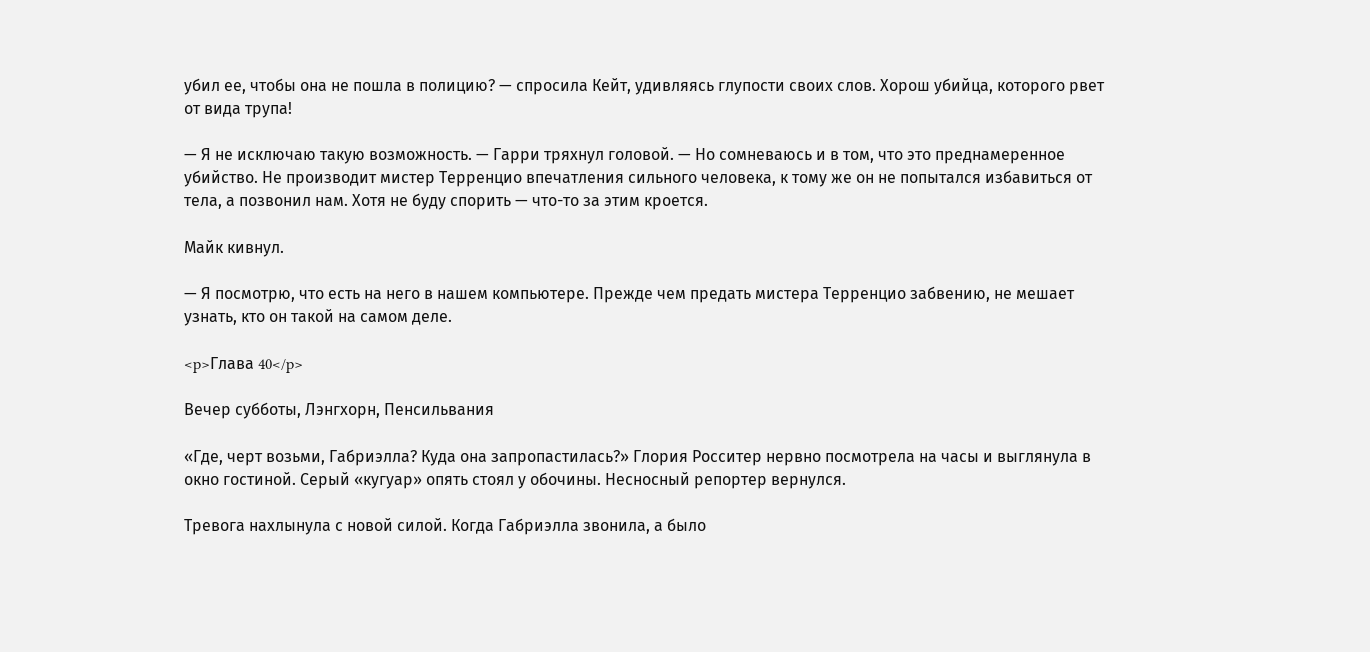убил ее, чтобы она не пошла в полицию? — спросила Кейт, удивляясь глупости своих слов. Хорош убийца, которого рвет от вида трупа!

— Я не исключаю такую возможность. — Гарри тряхнул головой. — Но сомневаюсь и в том, что это преднамеренное убийство. Не производит мистер Терренцио впечатления сильного человека, к тому же он не попытался избавиться от тела, а позвонил нам. Хотя не буду спорить — что-то за этим кроется.

Майк кивнул.

— Я посмотрю, что есть на него в нашем компьютере. Прежде чем предать мистера Терренцио забвению, не мешает узнать, кто он такой на самом деле.

<p>Глава 40</p>

Вечер субботы, Лэнгхорн, Пенсильвания

«Где, черт возьми, Габриэлла? Куда она запропастилась?» Глория Росситер нервно посмотрела на часы и выглянула в окно гостиной. Серый «кугуар» опять стоял у обочины. Несносный репортер вернулся.

Тревога нахлынула с новой силой. Когда Габриэлла звонила, а было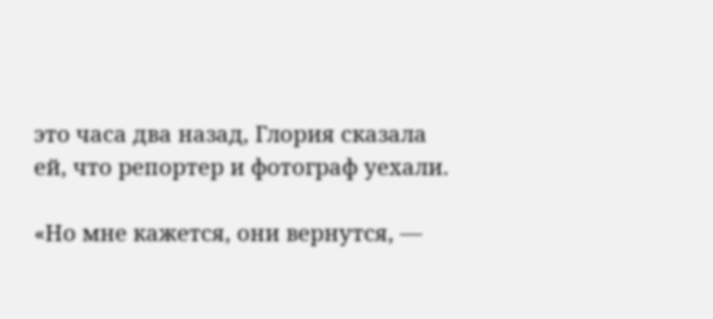это часа два назад, Глория сказала ей, что репортер и фотограф уехали.

«Но мне кажется, они вернутся, —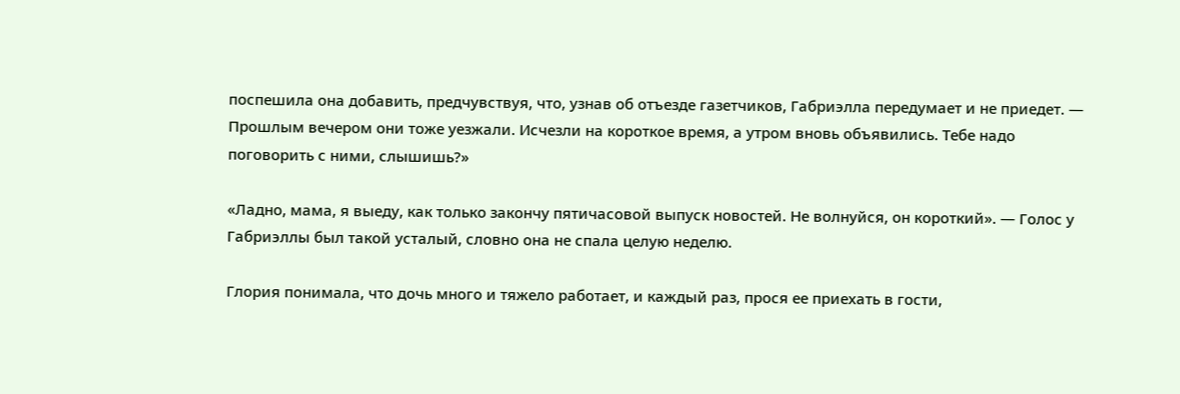поспешила она добавить, предчувствуя, что, узнав об отъезде газетчиков, Габриэлла передумает и не приедет. — Прошлым вечером они тоже уезжали. Исчезли на короткое время, а утром вновь объявились. Тебе надо поговорить с ними, слышишь?»

«Ладно, мама, я выеду, как только закончу пятичасовой выпуск новостей. Не волнуйся, он короткий». — Голос у Габриэллы был такой усталый, словно она не спала целую неделю.

Глория понимала, что дочь много и тяжело работает, и каждый раз, прося ее приехать в гости,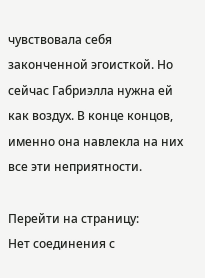чувствовала себя законченной эгоисткой. Но сейчас Габриэлла нужна ей как воздух. В конце концов, именно она навлекла на них все эти неприятности.

Перейти на страницу:
Нет соединения с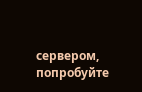сервером, попробуйте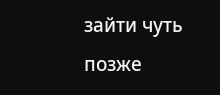зайти чуть позже